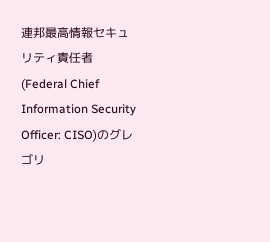連邦最高情報セキュリティ責任者(Federal Chief Information Security Officer: CISO)のグレゴリ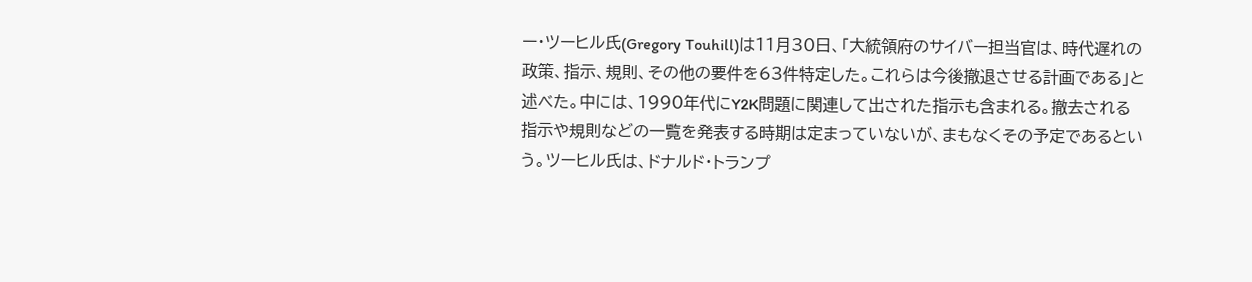ー・ツーヒル氏(Gregory Touhill)は11月30日、「大統領府のサイバー担当官は、時代遅れの政策、指示、規則、その他の要件を63件特定した。これらは今後撤退させる計画である」と述べた。中には、1990年代にY2K問題に関連して出された指示も含まれる。撤去される指示や規則などの一覧を発表する時期は定まっていないが、まもなくその予定であるという。ツーヒル氏は、ドナルド・トランプ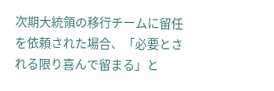次期大統領の移行チームに留任を依頼された場合、「必要とされる限り喜んで留まる」と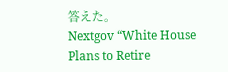答えた。
Nextgov “White House Plans to Retire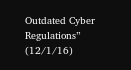Outdated Cyber Regulations” (12/1/16)